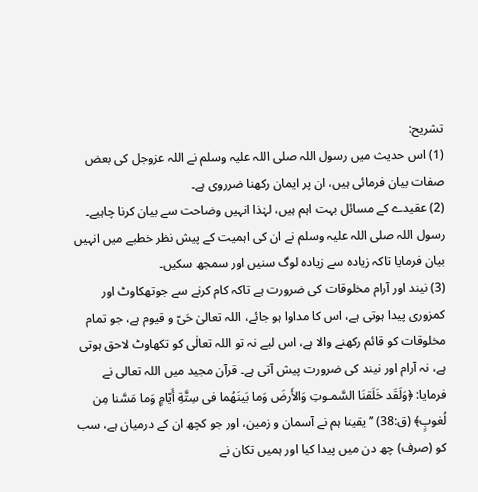تشریح:
(1) اس حدیث میں رسول اللہ صلی اللہ علیہ وسلم نے اللہ عزوجل کی بعض صفات بیان فرمائی ہیں، ان پر ایمان رکھنا ضرروی ہے۔
(2) عقیدے کے مسائل بہت اہم ہیں، لہٰذا انہیں وضاحت سے بیان کرنا چاہیے۔ رسول اللہ صلی اللہ علیہ وسلم نے ان کی اہمیت کے پیش نظر خطبے میں انہیں بیان فرمایا تاکہ زیادہ سے زیادہ لوگ سنیں اور سمجھ سکیں۔
(3) نیند اور آرام مخلوقات کی ضرورت ہے تاکہ کام کرنے سے جوتھکاوٹ اور کمزوری پیدا ہوتی ہے، اس کا مداوا ہو جائے، اللہ تعالیٰ حَیّ و قیوم ہے، جو تمام مخلوقات کو قائم رکھنے والا ہے، اس لیے نہ تو اللہ تعالٰی کو تکھاوٹ لاحق ہوتی ہے، نہ آرام اور نیند کی ضرورت پیش آتی ہے۔ قرآن مجید میں اللہ تعالی نے فرمایا: ﴿وَلَقَد خَلَقنَا السَّمـوتِ وَالأَرضَ وَما بَينَهُما فى سِتَّةِ أَيّامٍ وَما مَسَّنا مِن لُغوبٍ﴾ (ق:38) ’’یقینا ہم نے آسمان و زمین، اور جو کچھ ان کے درمیان ہے، سب کو (صرف) چھ دن میں پیدا کیا اور ہمیں تکان نے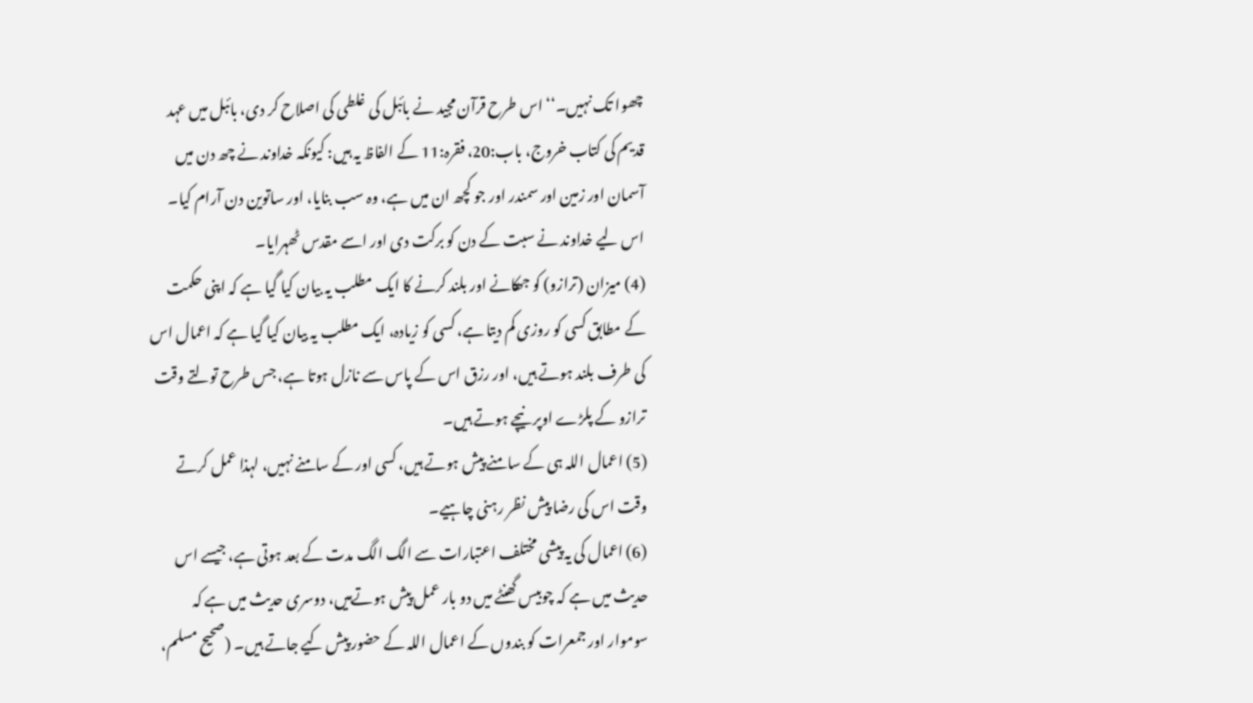چھوا تک نہیں۔‘‘ اس طرح قرآن مجید نے بائبل کی غلطی کی اصلاح کر دی، بائبل میں عہد قدیم کی کتاب خروج، باب:20، فقرہ:11 کے الفاظ یہ ہیں: کیونکہ خداوند نے چھ دن میں آسمان اور زمین اور سمندر اور جو کچھ ان میں ہے، وہ سب بنایا، اور ساتوین دن آرام کیا۔ اس لیے خداوند نے سبت کے دن کو برکت دی اور اسے مقدس ٹھہرایا۔
(4) میزان (ترازو) کو جھکانے اور بلند کرنے کا ایک مطلب یہ بیان کیا گیا ہے کہ اپنی حکمت کے مطابق کسی کو روزی کم دیتا ہے، کسی کو زیادہ، ایک مطلب یہ بیان کیا گیا ہے کہ اعمال اس کی طرف بلند ہوتے ہیں، اور رزق اس کے پاس سے نازل ہوتا ہے، جس طرح تولتے وقت ترازو کے پلڑے اوپر نیچے ہوتے ہیں۔
(5) اعمال اللہ ہی کے سامنے پیش ہوتے ہیں، کسی اور کے سامنے نہیں، لہذا عمل کرتے وقت اس کی رضا پیش نظر رہنی چاہیے۔
(6) اعمال کی یہ پیشی مختلف اعتبارات سے الگ الگ مدت کے بعد ہوتی ہے، جیسے اس حدیث میں ہے کہ چوبیس گھنٹے میں دو بار عمل پیش ہوتےہیں، دوسری حدیث میں ہے کہ سوموار اور جمعرات کو بندوں کے اعمال اللہ کے حضور پیش کیے جاتے ہیں۔ (صحيح مسلم،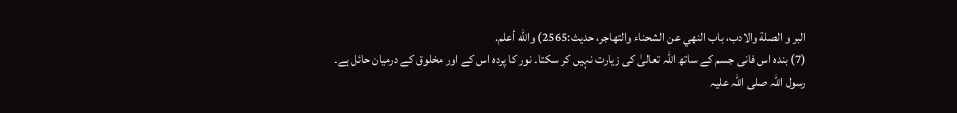البر و الصلة والادب، باب النهي عن الشحناء والتهاجر، حديث:2565) والله أعلم.
(7) بندہ اس فانی جسم کے ساتھ اللہ تعالیٰ کی زیارت نہیں کر سکتا۔ نور کا پردہ اس کے اور مخلوق کے درمیان حائل ہے۔ رسول اللہ صلی اللہ علیہ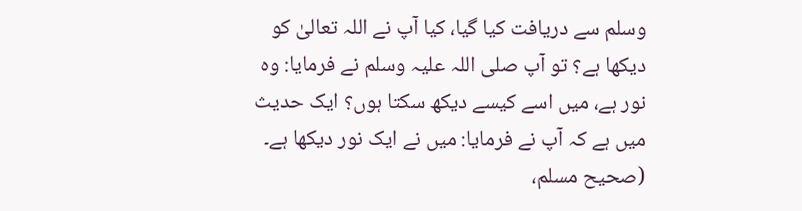وسلم سے دریافت کیا گیا، کیا آپ نے اللہ تعالیٰ کو دیکھا ہے؟ تو آپ صلی اللہ علیہ وسلم نے فرمایا: وہ نور ہے، میں اسے کیسے دیکھ سکتا ہوں؟ ایک حدیث میں ہے کہ آپ نے فرمایا: میں نے ایک نور دیکھا ہے۔ (صحيح مسلم،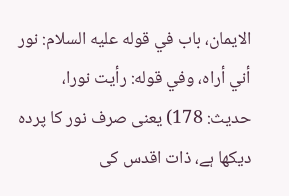الايمان، باب في قوله عليه السلام: نور أني أراه، وفي قوله: رأيت نورا، حديث: 178) یعنی صرف نور کا پردہ دیکھا ہے، ذات اقدس کی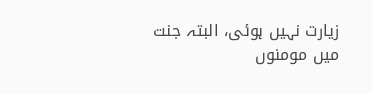زیارت نہیں ہوئی، البتہ جنت میں مومنوں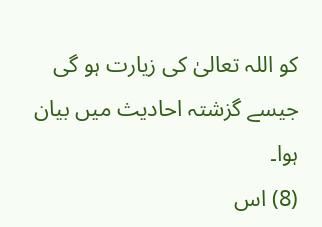کو اللہ تعالیٰ کی زیارت ہو گی جیسے گزشتہ احادیث میں بیان ہوا۔
(8) اس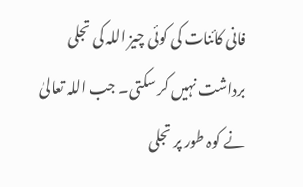فانی کائنات کی کوئی چیز اللہ کی تجلی برداشت نہیں کر سکتی۔ جب اللہ تعالیٰ نے کوہ طور پر تجلی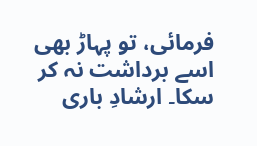فرمائی، تو پہاڑ بھی اسے برداشت نہ کر سکا۔ ارشادِ باری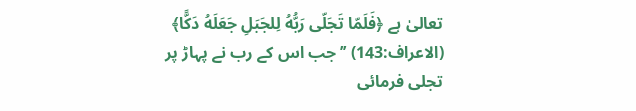تعالیٰ ہے ﴿فَلَمّا تَجَلّى رَبُّهُ لِلجَبَلِ جَعَلَهُ دَكًّا﴾ (الاعراف:143) ’’جب اس کے رب نے پہاڑ پر تجلی فرمائی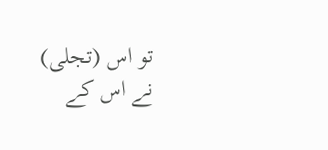تو اس (تجلی) نے اس کے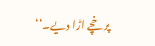پرخچے اڑا دیے۔‘‘